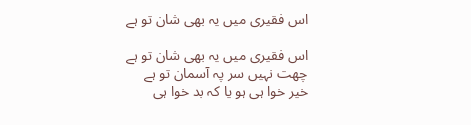اس فقیری میں یہ بھی شان تو ہے

اس فقیری میں یہ بھی شان تو ہے
چھت نہیں سر پہ آسمان تو ہے
خیر خوا ہی ہو یا کہ بد خوا ہی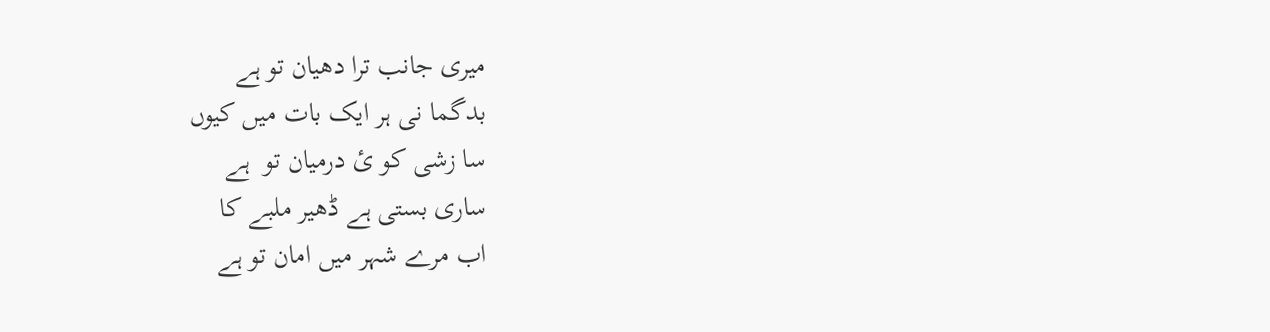میری جانب ترا دھیان تو ہے
بدگما نی ہر ایک بات میں کیوں
سا زشی کو ئ درمیان تو  ہے
ساری بستی ہے ڈھیر ملبے کا
اب مرے شہر میں امان تو ہے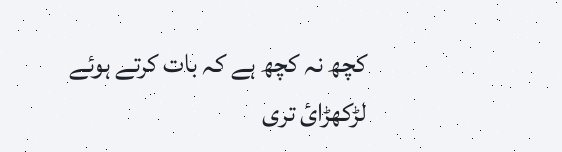کچھ نہ کچھ ہے کہ بات کرتے ہوئے
لڑکھڑائ تری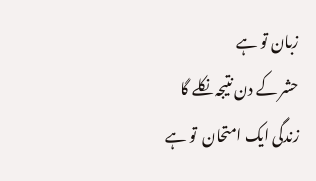زبان تو ہے
حشر کے دن نتیجہ نکلے گا
زندگی ایک امتحان  تو ہے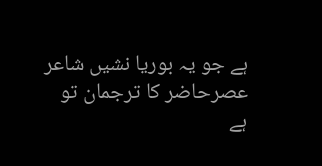ہے جو یہ بوریا نشیں شاعر
عصرحاضر کا ترجمان تو ہے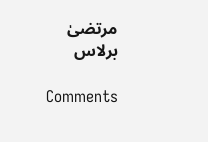مرتضیٰ برلاس

Comments